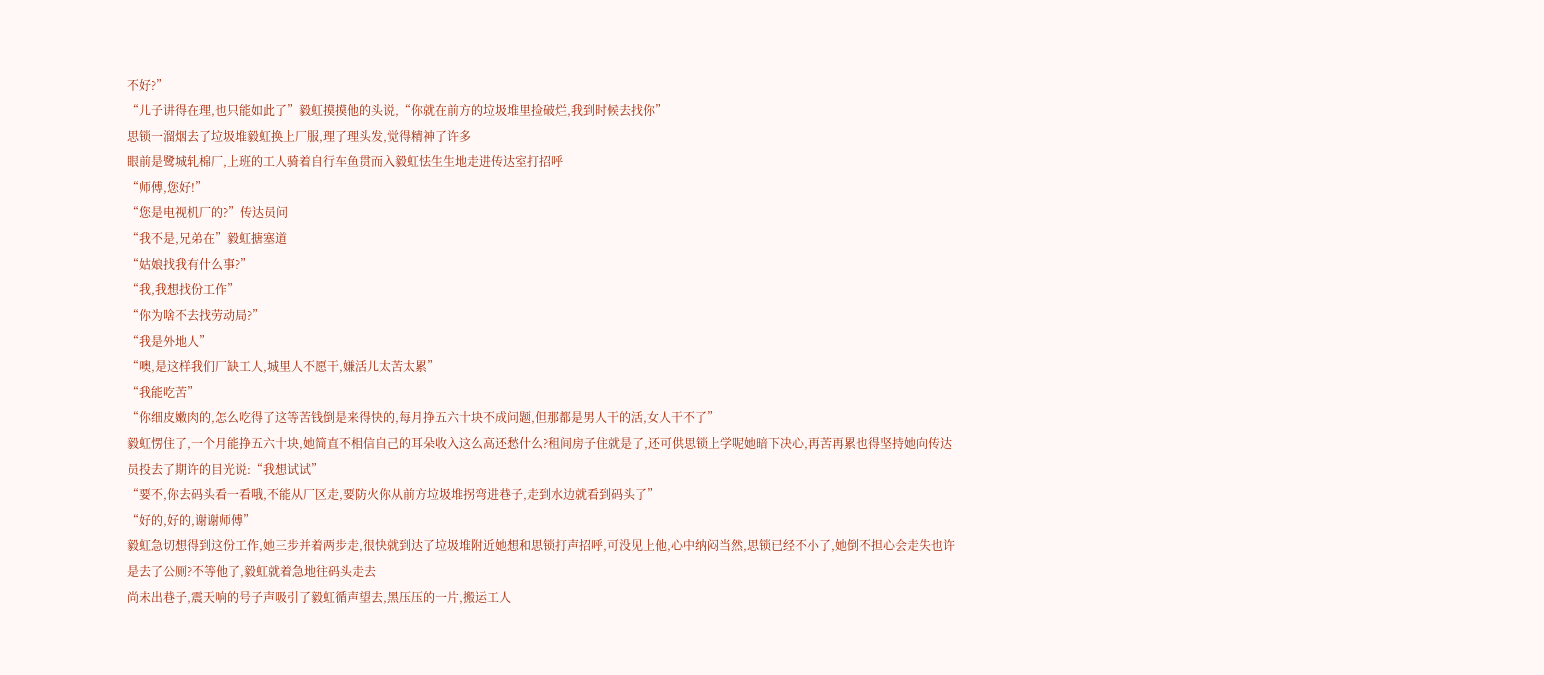不好?”
“儿子讲得在理,也只能如此了”毅虹摸摸他的头说,“你就在前方的垃圾堆里捡破烂,我到时候去找你”
思锁一溜烟去了垃圾堆毅虹换上厂服,理了理头发,觉得精神了许多
眼前是鹭城轧棉厂,上班的工人骑着自行车鱼贯而入毅虹怯生生地走进传达室打招呼
“师傅,您好!”
“您是电视机厂的?”传达员问
“我不是,兄弟在”毅虹搪塞道
“姑娘找我有什么事?”
“我,我想找份工作”
“你为啥不去找劳动局?”
“我是外地人”
“噢,是这样我们厂缺工人,城里人不愿干,嫌活儿太苦太累”
“我能吃苦”
“你细皮嫩肉的,怎么吃得了这等苦钱倒是来得快的,每月挣五六十块不成问题,但那都是男人干的活,女人干不了”
毅虹愣住了,一个月能挣五六十块,她简直不相信自己的耳朵收入这么高还愁什么?租间房子住就是了,还可供思锁上学呢她暗下决心,再苦再累也得坚持她向传达员投去了期许的目光说:“我想试试”
“要不,你去码头看一看哦,不能从厂区走,要防火你从前方垃圾堆拐弯进巷子,走到水边就看到码头了”
“好的,好的,谢谢师傅”
毅虹急切想得到这份工作,她三步并着两步走,很快就到达了垃圾堆附近她想和思锁打声招呼,可没见上他,心中纳闷当然,思锁已经不小了,她倒不担心会走失也许是去了公厕?不等他了,毅虹就着急地往码头走去
尚未出巷子,震天响的号子声吸引了毅虹循声望去,黑压压的一片,搬运工人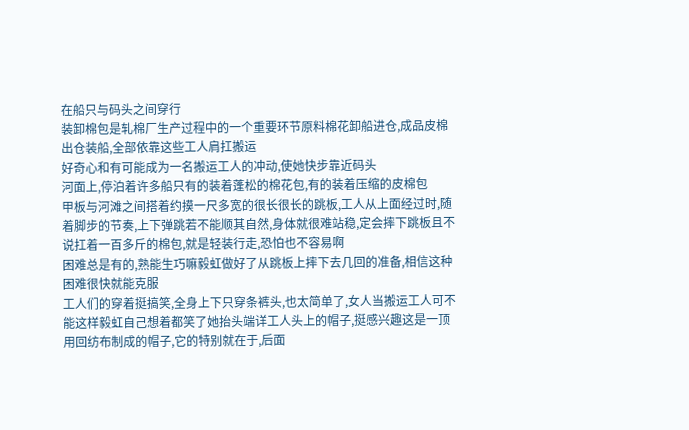在船只与码头之间穿行
装卸棉包是轧棉厂生产过程中的一个重要环节原料棉花卸船进仓,成品皮棉出仓装船,全部依靠这些工人肩扛搬运
好奇心和有可能成为一名搬运工人的冲动,使她快步靠近码头
河面上,停泊着许多船只有的装着蓬松的棉花包,有的装着压缩的皮棉包
甲板与河滩之间搭着约摸一尺多宽的很长很长的跳板,工人从上面经过时,随着脚步的节奏,上下弹跳若不能顺其自然,身体就很难站稳,定会摔下跳板且不说扛着一百多斤的棉包,就是轻装行走,恐怕也不容易啊
困难总是有的,熟能生巧嘛毅虹做好了从跳板上摔下去几回的准备,相信这种困难很快就能克服
工人们的穿着挺搞笑,全身上下只穿条裤头,也太简单了,女人当搬运工人可不能这样毅虹自己想着都笑了她抬头端详工人头上的帽子,挺感兴趣这是一顶用回纺布制成的帽子,它的特别就在于,后面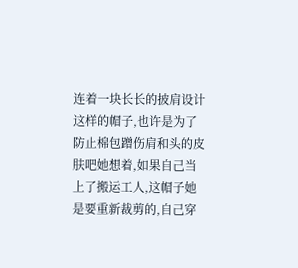连着一块长长的披肩设计这样的帽子,也许是为了防止棉包蹭伤肩和头的皮肤吧她想着,如果自己当上了搬运工人,这帽子她是要重新裁剪的,自己穿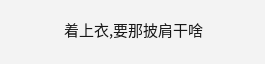着上衣,要那披肩干啥